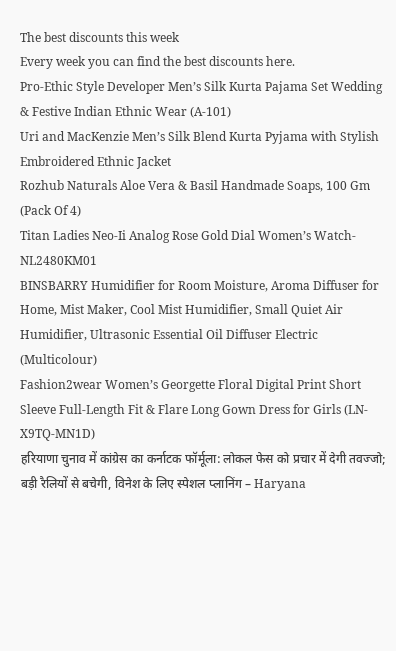The best discounts this week
Every week you can find the best discounts here.
Pro-Ethic Style Developer Men’s Silk Kurta Pajama Set Wedding & Festive Indian Ethnic Wear (A-101)
Uri and MacKenzie Men’s Silk Blend Kurta Pyjama with Stylish Embroidered Ethnic Jacket
Rozhub Naturals Aloe Vera & Basil Handmade Soaps, 100 Gm (Pack Of 4)
Titan Ladies Neo-Ii Analog Rose Gold Dial Women’s Watch-NL2480KM01
BINSBARRY Humidifier for Room Moisture, Aroma Diffuser for Home, Mist Maker, Cool Mist Humidifier, Small Quiet Air Humidifier, Ultrasonic Essential Oil Diffuser Electric (Multicolour)
Fashion2wear Women’s Georgette Floral Digital Print Short Sleeve Full-Length Fit & Flare Long Gown Dress for Girls (LN-X9TQ-MN1D)
हरियाणा चुनाव में कांग्रेस का कर्नाटक फॉर्मूला: लोकल फेस को प्रचार में देगी तवज्जो; बड़ी रैलियों से बचेगी, विनेश के लिए स्पेशल प्लानिंग – Haryana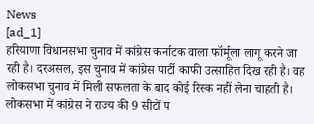News
[ad_1]
हरियाणा विधानसभा चुनाव में कांग्रेस कर्नाटक वाला फॉर्मूला लागू करने जा रही है। दरअसल, इस चुनाव में कांग्रेस पार्टी काफी उत्साहित दिख रही है। वह लोकसभा चुनाव में मिली सफलता के बाद कोई रिस्क नहीं लेना चाहती है। लोकसभा में कांग्रेस ने राज्य की 9 सीटों प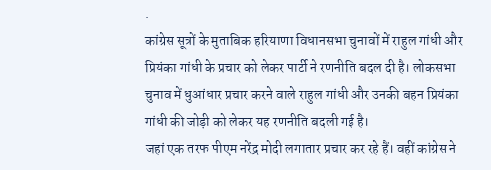.
कांग्रेस सूत्रों के मुताबिक हरियाणा विधानसभा चुनावों में राहुल गांधी और प्रियंका गांधी के प्रचार को लेकर पार्टी ने रणनीति बदल दी है। लोकसभा चुनाव में धुआंधार प्रचार करने वाले राहुल गांधी और उनकी बहन प्रियंका गांधी की जोड़ी को लेकर यह रणनीति बदली गई है।
जहां एक तरफ पीएम नरेंद्र मोदी लगातार प्रचार कर रहे हैं। वहीं कांग्रेस ने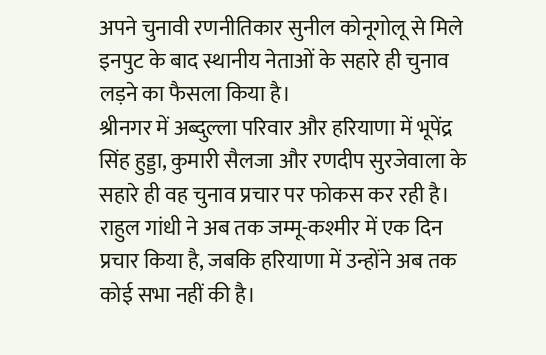अपने चुनावी रणनीतिकार सुनील कोनूगोलू से मिले इनपुट के बाद स्थानीय नेताओं के सहारे ही चुनाव लड़ने का फैसला किया है।
श्रीनगर में अब्दुल्ला परिवार और हरियाणा में भूपेंद्र सिंह हुड्डा, कुमारी सैलजा और रणदीप सुरजेवाला के सहारे ही वह चुनाव प्रचार पर फोकस कर रही है। राहुल गांधी ने अब तक जम्मू-कश्मीर में एक दिन प्रचार किया है, जबकि हरियाणा में उन्होंने अब तक कोई सभा नहीं की है।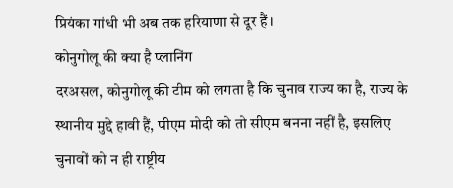प्रियंका गांधी भी अब तक हरियाणा से दूर हैं।
कोनुगोलू की क्या है प्लानिंग
दरअसल, कोनुगोलू की टीम को लगता है कि चुनाव राज्य का है, राज्य के स्थानीय मुद्दे हावी हैं, पीएम मोदी को तो सीएम बनना नहीं है, इसलिए चुनावों को न ही राष्ट्रीय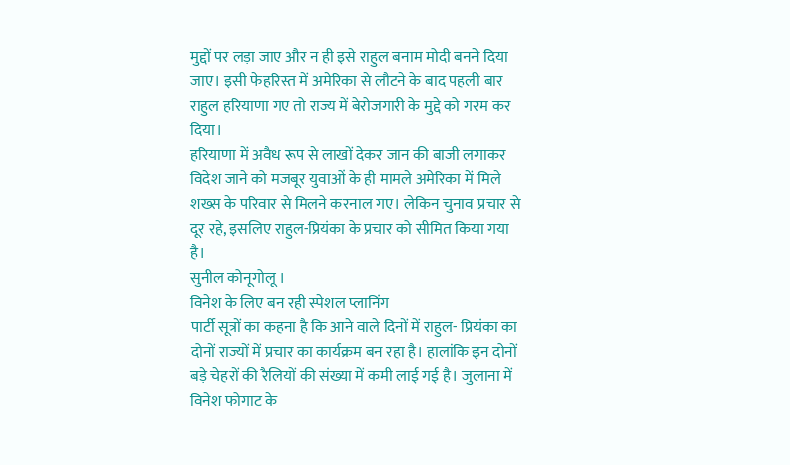मुद्दों पर लड़ा जाए और न ही इसे राहुल बनाम मोदी बनने दिया जाए। इसी फेहरिस्त में अमेरिका से लौटने के बाद पहली बार राहुल हरियाणा गए तो राज्य में बेरोजगारी के मुद्दे को गरम कर दिया।
हरियाणा में अवैध रूप से लाखों देकर जान की बाजी लगाकर विदेश जाने को मजबूर युवाओं के ही मामले अमेरिका में मिले शख्स के परिवार से मिलने करनाल गए। लेकिन चुनाव प्रचार से दूर रहे, इसलिए राहुल-प्रियंका के प्रचार को सीमित किया गया है।
सुनील कोनूगोलू ।
विनेश के लिए बन रही स्पेशल प्लानिंग
पार्टी सूत्रों का कहना है कि आने वाले दिनों में राहुल- प्रियंका का दोनों राज्यों में प्रचार का कार्यक्रम बन रहा है। हालांकि इन दोनों बड़े चेहरों की रैलियों की संख्या में कमी लाई गई है। जुलाना में विनेश फोगाट के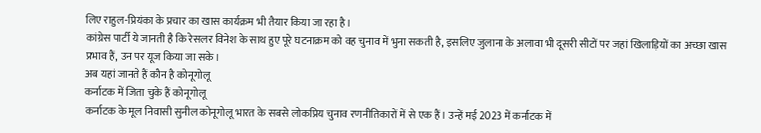लिए राहुल-प्रियंका के प्रचार का खास कार्यक्रम भी तैयार किया जा रहा है।
कांग्रेस पार्टी ये जानती है कि रेसलर विनेश के साथ हुए पूरे घटनाक्रम को वह चुनाव में भुना सकती है, इसलिए जुलाना के अलावा भी दूसरी सीटों पर जहां खिलाड़ियों का अच्छा खास प्रभाव हैं, उन पर यूज किया जा सके।
अब यहां जानते हैं कौन है कोनूगोलू
कर्नाटक में जिता चुके हैं कोनूगोलू
कर्नाटक के मूल निवासी सुनील कोनूगोलू भारत के सबसे लोकप्रिय चुनाव रणनीतिकारों में से एक हैं। उन्हें मई 2023 में कर्नाटक में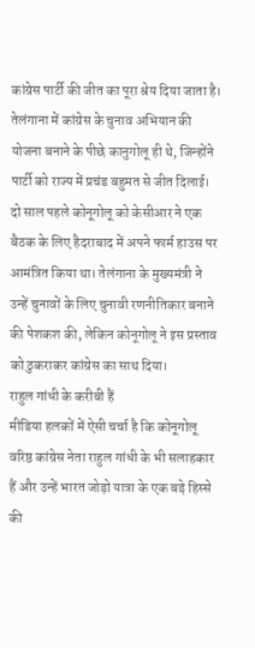कांग्रेस पार्टी की जीत का पूरा श्रेय दिया जाता है। तेलंगाना में कांग्रेस के चुनाव अभियान की योजना बनाने के पीछे कानुगोलू ही थे, जिन्होंने पार्टी को राज्य में प्रचंड बहुमत से जीत दिलाई।
दो साल पहले कोनूगोलू को केसीआर ने एक बैठक के लिए हैदराबाद में अपने फार्म हाउस पर आमंत्रित किया था। तेलंगाना के मुख्यमंत्री ने उन्हें चुनावों के लिए चुनावी रणनीतिकार बनाने की पेशकश की, लेकिन कोनूगोलू ने इस प्रस्ताव को ठुकराकर कांग्रेस का साथ दिया।
राहुल गांधी के करीबी हैं
मीडिया हलकों में ऐसी चर्चा है कि कोनूगोलू वरिष्ठ कांग्रेस नेता राहुल गांधी के भी सलाहकार हैं और उन्हें भारत जोड़ो यात्रा के एक बड़े हिस्से की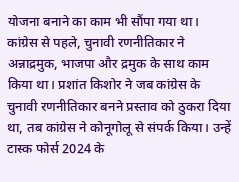योजना बनाने का काम भी सौंपा गया था। कांग्रेस से पहले, चुनावी रणनीतिकार ने अन्नाद्रमुक, भाजपा और द्रमुक के साथ काम किया था। प्रशांत किशोर ने जब कांग्रेस के चुनावी रणनीतिकार बनने प्रस्ताव को ठुकरा दिया था, तब कांग्रेस ने कोनूगोलू से संपर्क किया। उन्हें टास्क फोर्स 2024 के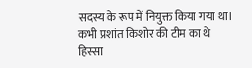सदस्य के रूप में नियुक्त किया गया था।
कभी प्रशांत किशोर की टीम का थे हिस्सा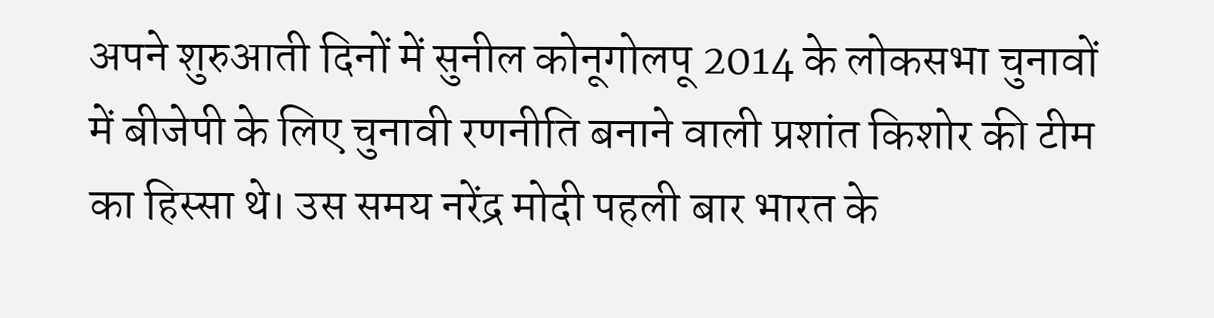अपने शुरुआती दिनों में सुनील कोनूगोलपू 2014 के लोकसभा चुनावों में बीजेपी के लिए चुनावी रणनीति बनाने वाली प्रशांत किशोर की टीम का हिस्सा थे। उस समय नरेंद्र मोदी पहली बार भारत के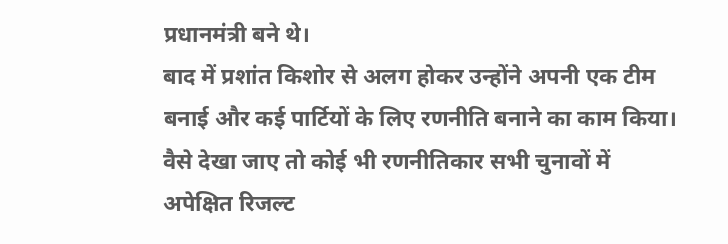प्रधानमंत्री बने थे।
बाद में प्रशांत किशोर से अलग होकर उन्होंने अपनी एक टीम बनाई और कई पार्टियों के लिए रणनीति बनाने का काम किया। वैसे देखा जाए तो कोई भी रणनीतिकार सभी चुनावों में अपेक्षित रिजल्ट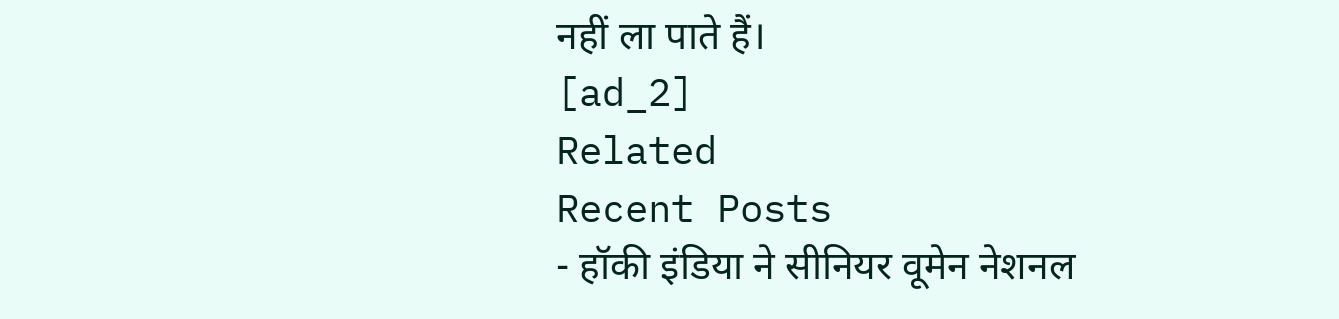नहीं ला पाते हैं।
[ad_2]
Related
Recent Posts
- हॉकी इंडिया ने सीनियर वूमेन नेशनल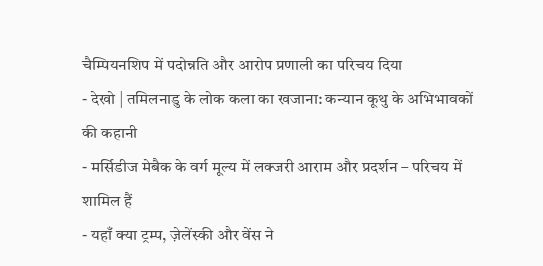चैम्पियनशिप में पदोन्नति और आरोप प्रणाली का परिचय दिया
- देखो | तमिलनाडु के लोक कला का खजाना: कन्यान कूथु के अभिभावकों की कहानी
- मर्सिडीज मेबैक के वर्ग मूल्य में लक्जरी आराम और प्रदर्शन – परिचय में शामिल हैं
- यहाँ क्या ट्रम्प, ज़ेलेंस्की और वेंस ने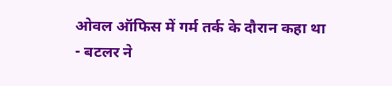ओवल ऑफिस में गर्म तर्क के दौरान कहा था
- बटलर ने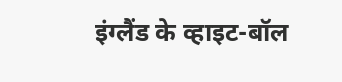इंग्लैंड के व्हाइट-बॉल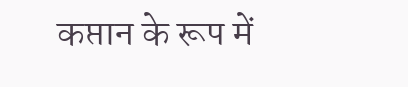कप्तान के रूप में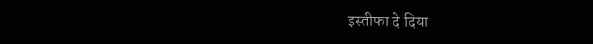इस्तीफा दे दिया